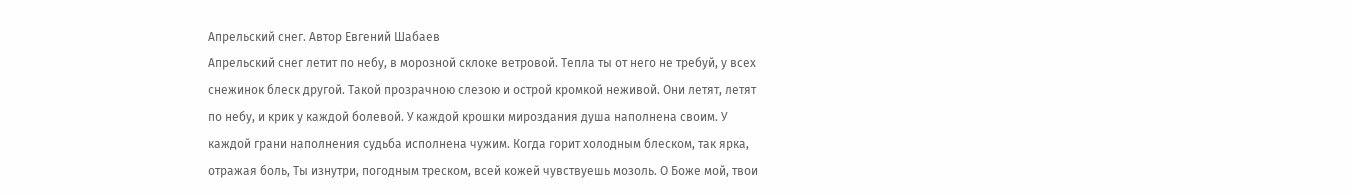Апрельский снег. Автор Евгений Шабаев
Апрельский снег летит по небу, в морозной склоке ветровой. Тепла ты от него не требуй, у всех снежинок блеск другой. Такой прозрачною слезою и острой кромкой неживой. Они летят, летят по небу, и крик у каждой болевой. У каждой крошки мироздания душа наполнена своим. У каждой грани наполнения судьба исполнена чужим. Когда горит холодным блеском, так ярка, отражая боль, Ты изнутри, погодным треском, всей кожей чувствуешь мозоль. О Боже мой, твои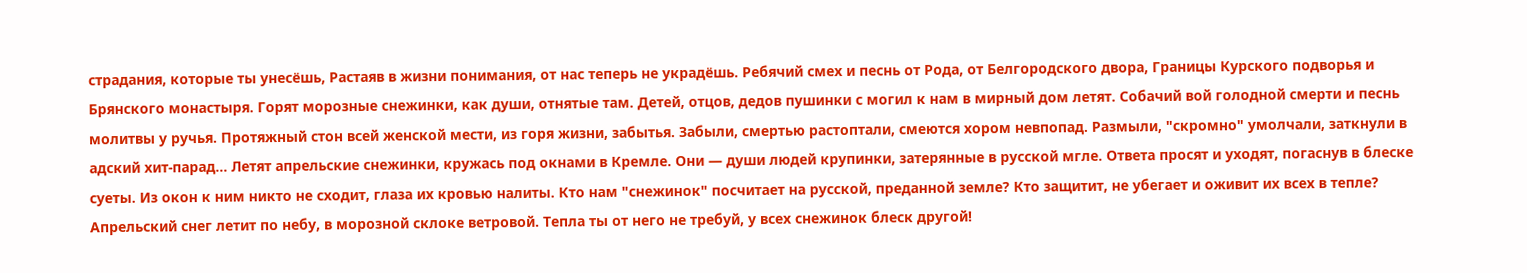страдания, которые ты унесёшь, Растаяв в жизни понимания, от нас теперь не украдёшь. Ребячий смех и песнь от Рода, от Белгородского двора, Границы Курского подворья и Брянского монастыря. Горят морозные снежинки, как души, отнятые там. Детей, отцов, дедов пушинки с могил к нам в мирный дом летят. Собачий вой голодной смерти и песнь молитвы у ручья. Протяжный стон всей женской мести, из горя жизни, забытья. Забыли, смертью растоптали, смеются хором невпопад. Размыли, "скромно" умолчали, заткнули в адский хит-парад... Летят апрельские снежинки, кружась под окнами в Кремле. Они — души людей крупинки, затерянные в русской мгле. Ответа просят и уходят, погаснув в блеске суеты. Из окон к ним никто не сходит, глаза их кровью налиты. Кто нам "снежинок" посчитает на русской, преданной земле? Кто защитит, не убегает и оживит их всех в тепле? Апрельский снег летит по небу, в морозной склоке ветровой. Тепла ты от него не требуй, у всех снежинок блеск другой!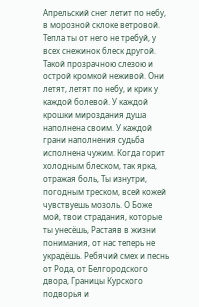Апрельский снег летит по небу, в морозной склоке ветровой. Тепла ты от него не требуй, у всех снежинок блеск другой. Такой прозрачною слезою и острой кромкой неживой. Они летят, летят по небу, и крик у каждой болевой. У каждой крошки мироздания душа наполнена своим. У каждой грани наполнения судьба исполнена чужим. Когда горит холодным блеском, так ярка, отражая боль, Ты изнутри, погодным треском, всей кожей чувствуешь мозоль. О Боже мой, твои страдания, которые ты унесёшь, Растаяв в жизни понимания, от нас теперь не украдёшь. Ребячий смех и песнь от Рода, от Белгородского двора, Границы Курского подворья и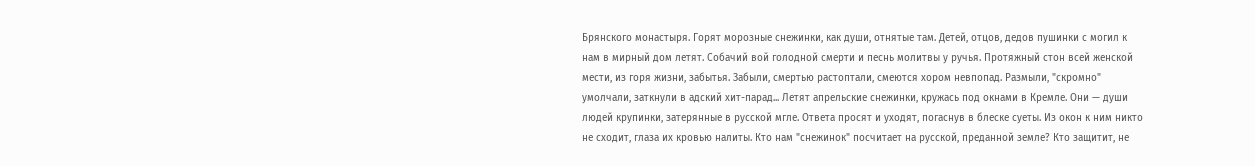Брянского монастыря. Горят морозные снежинки, как души, отнятые там. Детей, отцов, дедов пушинки с могил к нам в мирный дом летят. Собачий вой голодной смерти и песнь молитвы у ручья. Протяжный стон всей женской мести, из горя жизни, забытья. Забыли, смертью растоптали, смеются хором невпопад. Размыли, "скромно" умолчали, заткнули в адский хит-парад... Летят апрельские снежинки, кружась под окнами в Кремле. Они — души людей крупинки, затерянные в русской мгле. Ответа просят и уходят, погаснув в блеске суеты. Из окон к ним никто не сходит, глаза их кровью налиты. Кто нам "снежинок" посчитает на русской, преданной земле? Кто защитит, не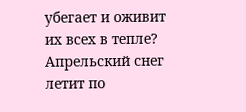убегает и оживит их всех в тепле? Апрельский снег летит по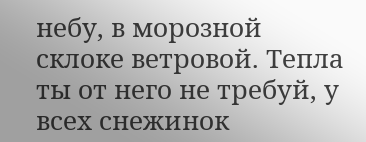небу, в морозной склоке ветровой. Тепла ты от него не требуй, у всех снежинок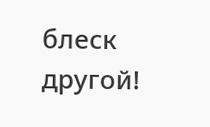блеск другой!